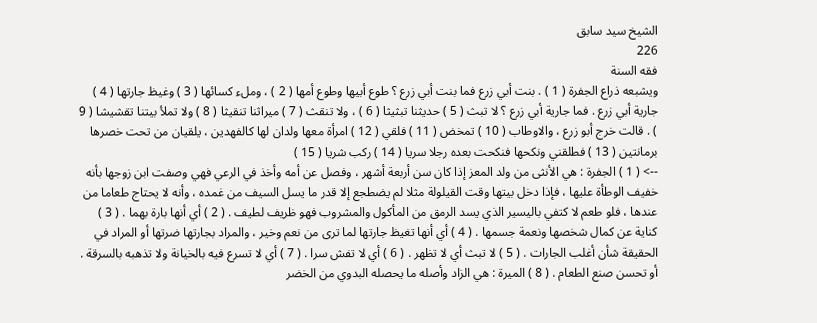الشيخ سيد سابق
226
فقه السنة
ويشبعه ذراع الجفرة ( 1 ) . بنت أبي زرع فما بنت أبي زرع ؟ طوع أبيها وطوع أمها ( 2 ) ، وملء كسائها ( 3 ) وغيظ جارتها ( 4 ) جارية أبي زرع . فما جارية أبي زرع ؟ لا تبث ( 5 ) حديثنا تبثيثا ( 6 ) ، ولا تنقث ( 7 ) ميراثنا تنقيثا ( 8 ) ولا تملأ بيتنا تقشيشا ( 9 ) . قالت خرج أبو زرع ، والاوطاب ( 10 ) تمخض ( 11 ) فلقي ( 12 ) امرأة معها ولدان لها كالفهدين ، يلقيان من تحت خصرها برمانتين ( 13 ) فطلقني ونكحها فنكحت بعده رجلا سريا ( 14 ) ركب شريا ( 15 )
--> ( 1 ) الجفرة : هي الأنثى من ولد المعز إذا كان سن أربعة أشهر ، وفصل عن أمه وأخذ في الرعي فهي وصفت ابن زوجها بأنه خفيف الوطأة عليها ، فإذا دخل بيتها وقت القيلولة مثلا لم يضطجع إلا قدر ما يسل السيف من غمده ، وأنه لا يحتاج طعاما من عندها ، فلو طعم لا كتفي باليسير الذي يسد الرمق من المأكول والمشروب فهو ظريف لطيف . ( 2 ) أي أنها بارة بهما . ( 3 ) كناية عن كمال شخصها ونعمة جسمها . ( 4 ) أي أنها تغيظ جارتها لما ترى من نعم وخير ، والمراد بجارتها ضرتها أو المراد في الحقيقة شأن أغلب الجارات . ( 5 ) لا تبث أي لا تظهر . ( 6 ) أي لا تفش سرا . ( 7 ) أي لا تسرع فيه بالخيانة ولا تذهبه بالسرقة . أو تحسن صنع الطعام . ( 8 ) الميرة : هي الزاد وأصله ما يحصله البدوي من الخضر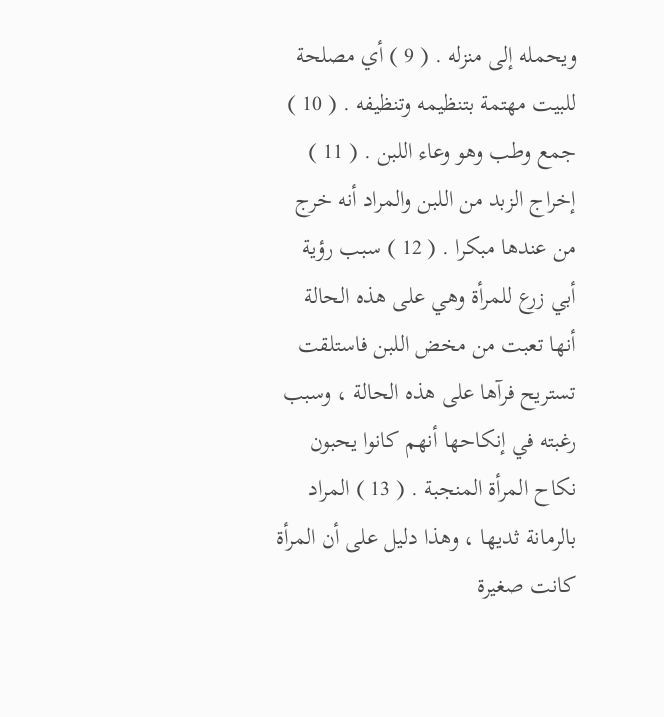ويحمله إلى منزله . ( 9 ) أي مصلحة للبيت مهتمة بتنظيمه وتنظيفه . ( 10 ) جمع وطب وهو وعاء اللبن . ( 11 ) إخراج الزبد من اللبن والمراد أنه خرج من عندها مبكرا . ( 12 ) سبب رؤية أبي زرع للمرأة وهي على هذه الحالة أنها تعبت من مخض اللبن فاستلقت تستريح فرآها على هذه الحالة ، وسبب رغبته في إنكاحها أنهم كانوا يحبون نكاح المرأة المنجبة . ( 13 ) المراد بالرمانة ثديها ، وهذا دليل على أن المرأة كانت صغيرة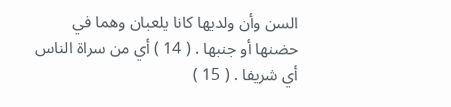السن وأن ولديها كانا يلعبان وهما في حضنها أو جنبها . ( 14 ) أي من سراة الناس أي شريفا . ( 15 )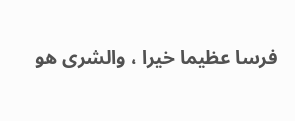فرسا عظيما خيرا ، والشرى هو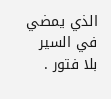الذي يمضي في السير بلا فتور .